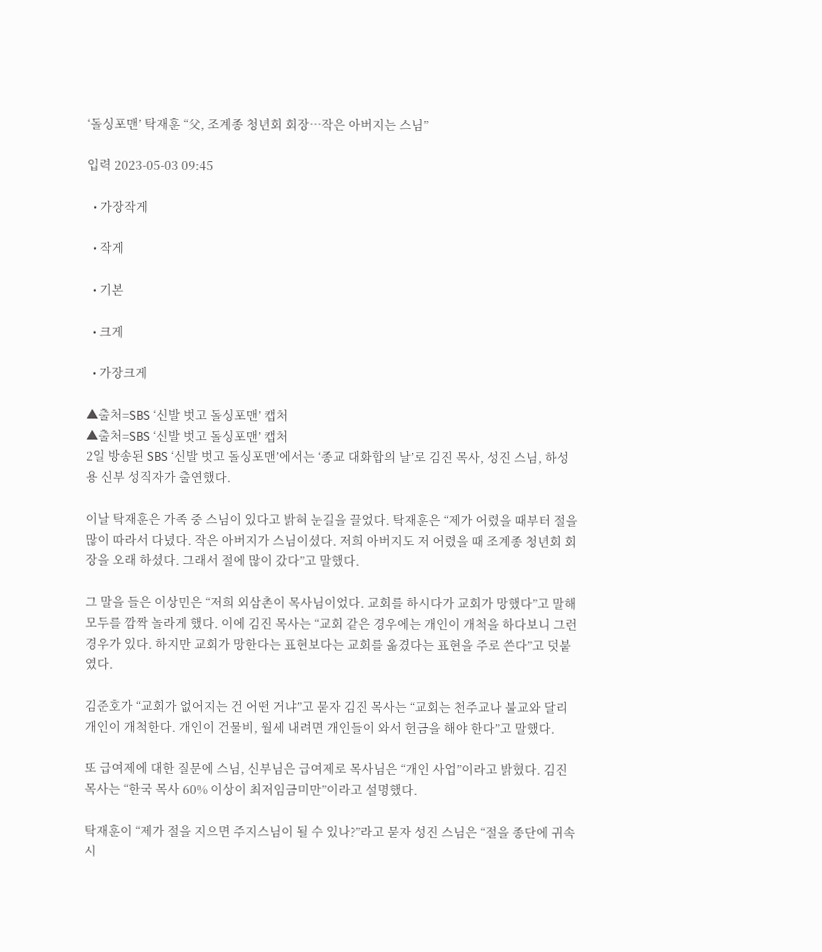‘돌싱포맨’ 탁재훈 “父, 조계종 청년회 회장…작은 아버지는 스님”

입력 2023-05-03 09:45

  • 가장작게

  • 작게

  • 기본

  • 크게

  • 가장크게

▲출처=SBS ‘신발 벗고 돌싱포맨’ 캡처
▲출처=SBS ‘신발 벗고 돌싱포맨’ 캡처
2일 방송된 SBS ‘신발 벗고 돌싱포맨’에서는 ‘종교 대화합의 날’로 김진 목사, 성진 스님, 하성용 신부 성직자가 출연했다.

이날 탁재훈은 가족 중 스님이 있다고 밝혀 눈길을 끌었다. 탁재훈은 “제가 어렸을 때부터 절을 많이 따라서 다녔다. 작은 아버지가 스님이셨다. 저희 아버지도 저 어렸을 때 조계종 청년회 회장을 오래 하셨다. 그래서 절에 많이 갔다”고 말했다.

그 말을 들은 이상민은 “저희 외삼촌이 목사님이었다. 교회를 하시다가 교회가 망했다”고 말해 모두를 깜짝 놀라게 했다. 이에 김진 목사는 “교회 같은 경우에는 개인이 개척을 하다보니 그런 경우가 있다. 하지만 교회가 망한다는 표현보다는 교회를 옮겼다는 표현을 주로 쓴다”고 덧붙였다.

김준호가 “교회가 없어지는 건 어떤 거냐”고 묻자 김진 목사는 “교회는 천주교나 불교와 달리 개인이 개척한다. 개인이 건물비, 월세 내려면 개인들이 와서 헌금을 해야 한다”고 말했다.

또 급여제에 대한 질문에 스님, 신부님은 급여제로 목사님은 “개인 사업”이라고 밝혔다. 김진 목사는 “한국 목사 60% 이상이 최저임금미만”이라고 설명했다.

탁재훈이 “제가 절을 지으면 주지스님이 될 수 있나?”라고 묻자 성진 스님은 “절을 종단에 귀속시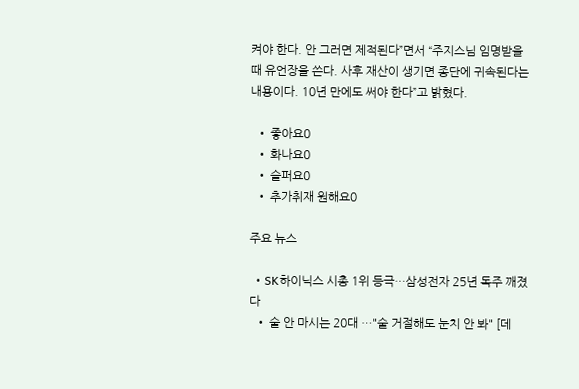켜야 한다. 안 그러면 제적된다”면서 “주지스님 임명받을 때 유언장을 쓴다. 사후 재산이 생기면 종단에 귀속된다는 내용이다. 10년 만에도 써야 한다”고 밝혔다.

  • 좋아요0
  • 화나요0
  • 슬퍼요0
  • 추가취재 원해요0

주요 뉴스

  • SK하이닉스 시총 1위 등극…삼성전자 25년 독주 깨졌다
  • 술 안 마시는 20대 …"술 거절해도 눈치 안 봐" [데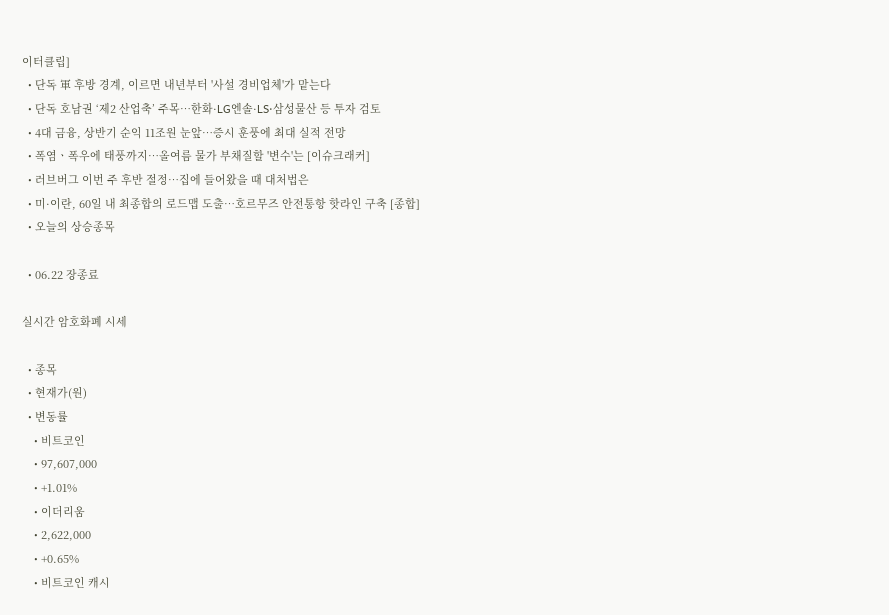이터클립]
  • 단독 軍 후방 경계, 이르면 내년부터 '사설 경비업체'가 맡는다
  • 단독 호남권 ‘제2 산업축’ 주목…한화·LG엔솔·LS·삼성물산 등 투자 검토
  • 4대 금융, 상반기 순익 11조원 눈앞⋯증시 훈풍에 최대 실적 전망
  • 폭염ㆍ폭우에 태풍까지⋯올여름 물가 부채질할 '변수'는 [이슈크래커]
  • 러브버그 이번 주 후반 절정⋯집에 들어왔을 때 대처법은
  • 미·이란, 60일 내 최종합의 로드맵 도출…호르무즈 안전통항 핫라인 구축 [종합]
  • 오늘의 상승종목

  • 06.22 장종료

실시간 암호화폐 시세

  • 종목
  • 현재가(원)
  • 변동률
    • 비트코인
    • 97,607,000
    • +1.01%
    • 이더리움
    • 2,622,000
    • +0.65%
    • 비트코인 캐시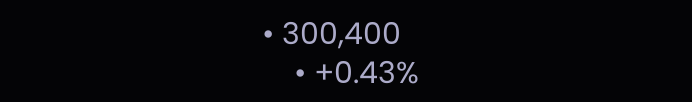• 300,400
    • +0.43%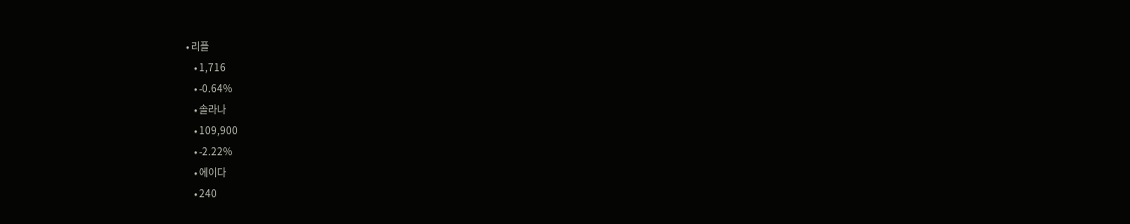• 리플
    • 1,716
    • -0.64%
    • 솔라나
    • 109,900
    • -2.22%
    • 에이다
    • 240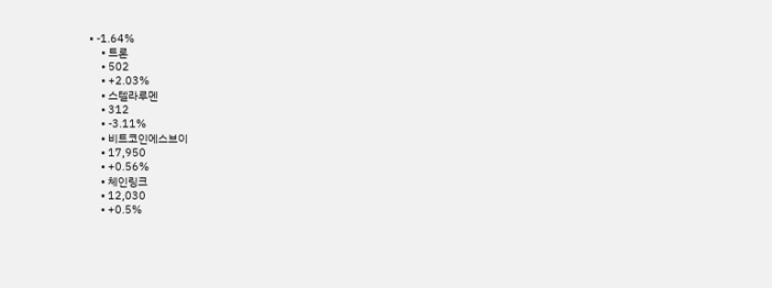• -1.64%
    • 트론
    • 502
    • +2.03%
    • 스텔라루멘
    • 312
    • -3.11%
    • 비트코인에스브이
    • 17,950
    • +0.56%
    • 체인링크
    • 12,030
    • +0.5%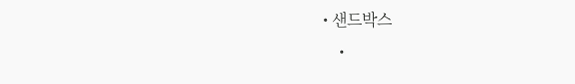• 샌드박스
    •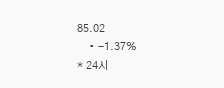85.02
    • -1.37%
* 24시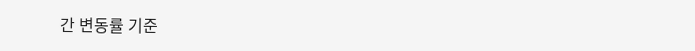간 변동률 기준